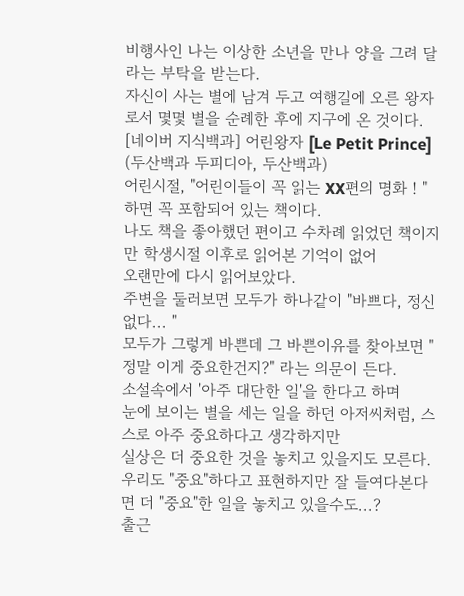비행사인 나는 이상한 소년을 만나 양을 그려 달라는 부탁을 받는다.
자신이 사는 별에 남겨 두고 여행길에 오른 왕자로서 몇몇 별을 순례한 후에 지구에 온 것이다.
[네이버 지식백과] 어린왕자 [Le Petit Prince] (두산백과 두피디아, 두산백과)
어린시절, "어린이들이 꼭 읽는 XX편의 명화 ! " 하면 꼭 포함되어 있는 책이다.
나도 책을 좋아했던 편이고 수차례 읽었던 책이지만 학생시절 이후로 읽어본 기억이 없어
오랜만에 다시 읽어보았다.
주변을 둘러보면 모두가 하나같이 "바쁘다, 정신없다... "
모두가 그렇게 바쁜데 그 바쁜이유를 찾아보면 "정말 이게 중요한건지?" 라는 의문이 든다.
소설속에서 '아주 대단한 일'을 한다고 하며
눈에 보이는 별을 세는 일을 하던 아저씨처럼, 스스로 아주 중요하다고 생각하지만
실상은 더 중요한 것을 놓치고 있을지도 모른다.
우리도 "중요"하다고 표현하지만 잘 들여다본다면 더 "중요"한 일을 놓치고 있을수도...?
출근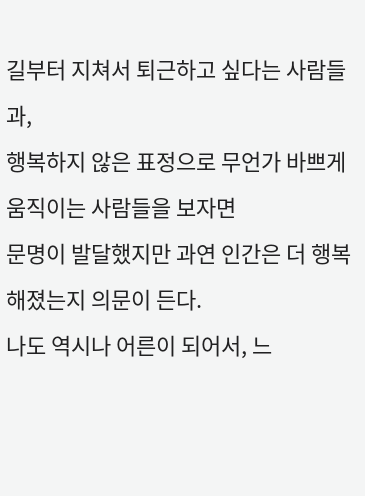길부터 지쳐서 퇴근하고 싶다는 사람들과,
행복하지 않은 표정으로 무언가 바쁘게 움직이는 사람들을 보자면
문명이 발달했지만 과연 인간은 더 행복해졌는지 의문이 든다.
나도 역시나 어른이 되어서, 느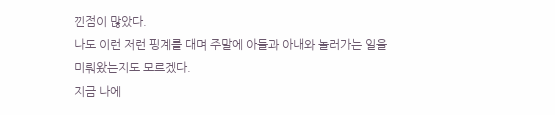낀점이 많았다.
나도 이런 저런 핑계를 대며 주말에 아들과 아내와 놀러가는 일을 미뤄왔는지도 모르겠다.
지금 나에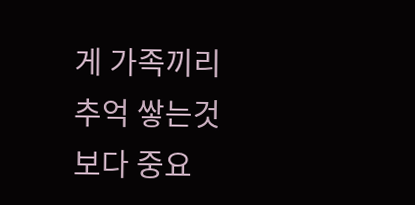게 가족끼리 추억 쌓는것보다 중요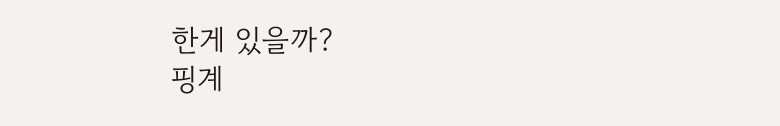한게 있을까?
핑계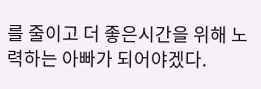를 줄이고 더 좋은시간을 위해 노력하는 아빠가 되어야겠다.